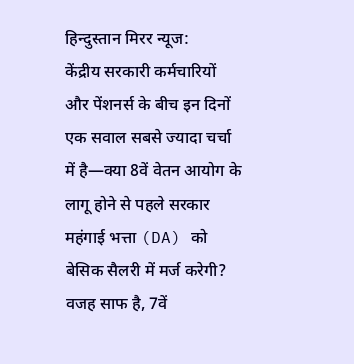हिन्दुस्तान मिरर न्यूज:
केंद्रीय सरकारी कर्मचारियों और पेंशनर्स के बीच इन दिनों एक सवाल सबसे ज्यादा चर्चा में है—क्या 8वें वेतन आयोग के लागू होने से पहले सरकार महंगाई भत्ता (DA) को बेसिक सैलरी में मर्ज करेगी? वजह साफ है, 7वें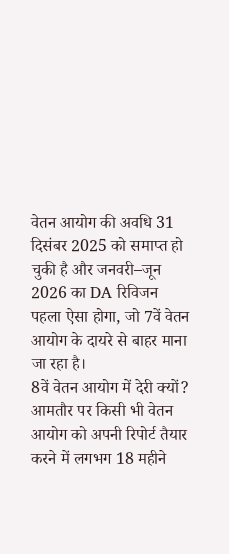वेतन आयोग की अवधि 31 दिसंबर 2025 को समाप्त हो चुकी है और जनवरी–जून 2026 का DA रिविजन पहला ऐसा होगा, जो 7वें वेतन आयोग के दायरे से बाहर माना जा रहा है।
8वें वेतन आयोग में देरी क्यों?
आमतौर पर किसी भी वेतन आयोग को अपनी रिपोर्ट तैयार करने में लगभग 18 महीने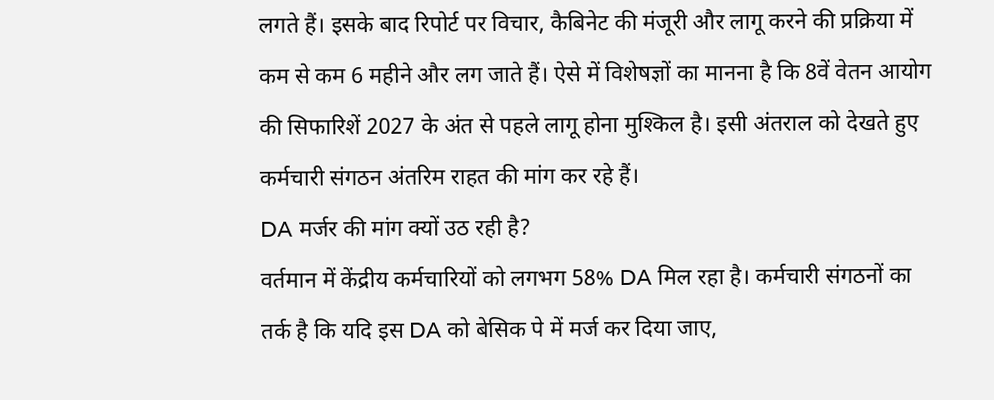लगते हैं। इसके बाद रिपोर्ट पर विचार, कैबिनेट की मंजूरी और लागू करने की प्रक्रिया में कम से कम 6 महीने और लग जाते हैं। ऐसे में विशेषज्ञों का मानना है कि 8वें वेतन आयोग की सिफारिशें 2027 के अंत से पहले लागू होना मुश्किल है। इसी अंतराल को देखते हुए कर्मचारी संगठन अंतरिम राहत की मांग कर रहे हैं।
DA मर्जर की मांग क्यों उठ रही है?
वर्तमान में केंद्रीय कर्मचारियों को लगभग 58% DA मिल रहा है। कर्मचारी संगठनों का तर्क है कि यदि इस DA को बेसिक पे में मर्ज कर दिया जाए,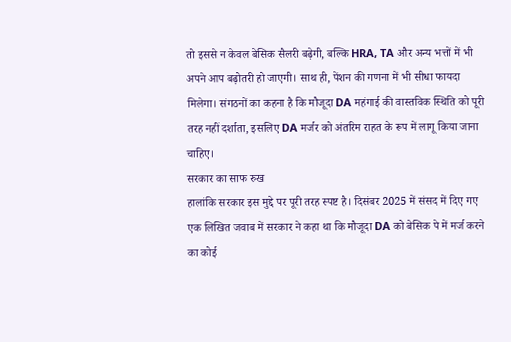तो इससे न केवल बेसिक सैलरी बढ़ेगी, बल्कि HRA, TA और अन्य भत्तों में भी अपने आप बढ़ोतरी हो जाएगी। साथ ही, पेंशन की गणना में भी सीधा फायदा मिलेगा। संगठनों का कहना है कि मौजूदा DA महंगाई की वास्तविक स्थिति को पूरी तरह नहीं दर्शाता, इसलिए DA मर्जर को अंतरिम राहत के रूप में लागू किया जाना चाहिए।
सरकार का साफ रुख
हालांकि सरकार इस मुद्दे पर पूरी तरह स्पष्ट है। दिसंबर 2025 में संसद में दिए गए एक लिखित जवाब में सरकार ने कहा था कि मौजूदा DA को बेसिक पे में मर्ज करने का कोई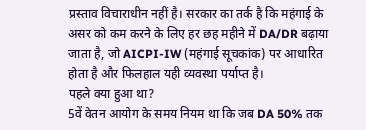प्रस्ताव विचाराधीन नहीं है। सरकार का तर्क है कि महंगाई के असर को कम करने के लिए हर छह महीने में DA/DR बढ़ाया जाता है, जो AICPI-IW (महंगाई सूचकांक) पर आधारित होता है और फिलहाल यही व्यवस्था पर्याप्त है।
पहले क्या हुआ था?
5वें वेतन आयोग के समय नियम था कि जब DA 50% तक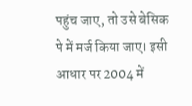पहुंच जाए, तो उसे बेसिक पे में मर्ज किया जाए। इसी आधार पर 2004 में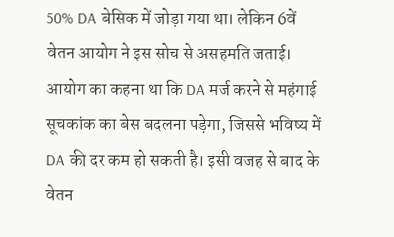50% DA बेसिक में जोड़ा गया था। लेकिन 6वें वेतन आयोग ने इस सोच से असहमति जताई। आयोग का कहना था कि DA मर्ज करने से महंगाई सूचकांक का बेस बदलना पड़ेगा, जिससे भविष्य में DA की दर कम हो सकती है। इसी वजह से बाद के वेतन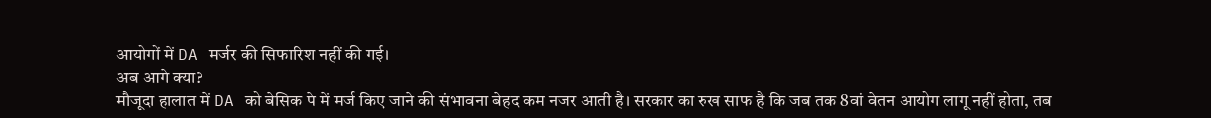आयोगों में DA मर्जर की सिफारिश नहीं की गई।
अब आगे क्या?
मौजूदा हालात में DA को बेसिक पे में मर्ज किए जाने की संभावना बेहद कम नजर आती है। सरकार का रुख साफ है कि जब तक 8वां वेतन आयोग लागू नहीं होता, तब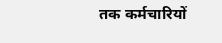तक कर्मचारियों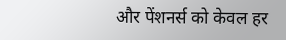और पेंशनर्स को केवल हर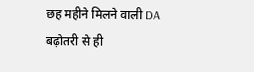छह महीने मिलने वाली DA बढ़ोतरी से ही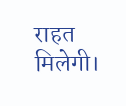राहत मिलेगी।